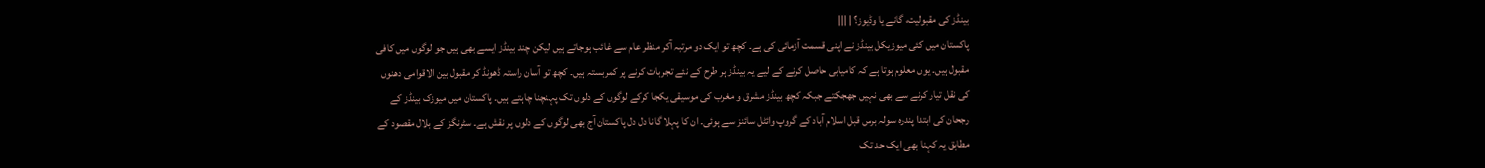بینڈز کی مقبولیت، گانے یا وڈیوز؟ | |||
پاکستان میں کئی میوزیکل بینڈز نے اپنی قسمت آزمائی کی ہے۔ کچھ تو ایک دو مرتبہ آکر منظر عام سے غائب ہوجاتے ہیں لیکن چند بینڈز ایسے بھی ہیں جو لوگوں میں کافی مقبول ہیں۔ یوں معلوم ہوتا ہے کہ کامیابی حاصل کرنے کے لیے یہ بینڈز ہر طرح کے نئے تجربات کرنے پر کمربستہ ہیں۔ کچھ تو آسان راستہ ڈھونڈ کر مقبول بین الاقوامی دھنوں کی نقل تیار کرنے سے بھی نہیں جھجکتے جبکہ کچھ بینڈز مشرق و مغرب کی موسیقی یکجا کرکے لوگوں کے دلوں تک پہنچنا چاہتے ہیں۔ پاکستان میں میوزک بینڈز کے رجحان کی ابتدا پندرہ سولہ برس قبل اسلام آباد کے گروپ وائٹل سائنز سے ہوئی۔ ان کا پہلا گانا دل دل پاکستان آج بھی لوگوں کے دلوں پر نقش ہے۔ سٹرنگز کے بلال مقصود کے مطابق یہ کہنا بھی ایک حد تک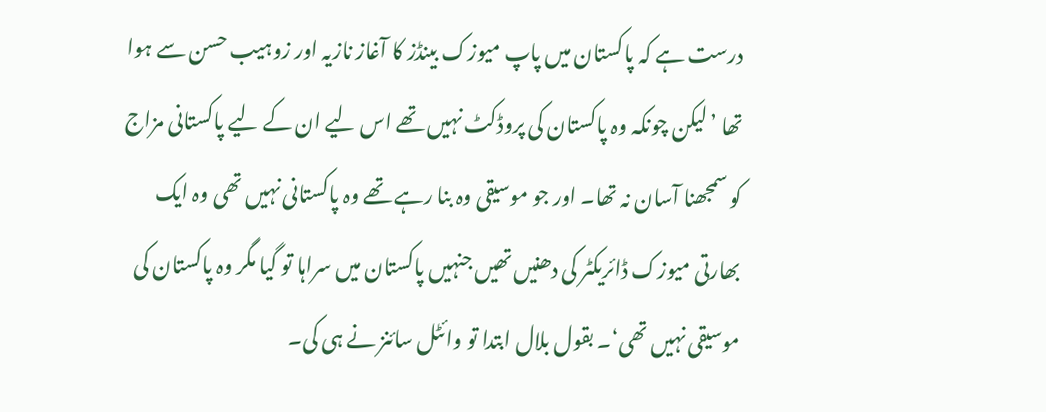درست ہے کہ پاکستان میں پاپ میوزک بینڈز کا آغاز نازیہ اور زوہیب حسن سے ہوا تھا ’لیکن چونکہ وہ پاکستان کی پروڈکٹ نہیں تھے اس لیے ان کے لیے پاکستانی مزاج کو سمجھنا آسان نہ تھا۔ اور جو موسیقی وہ بنا رہے تھے وہ پاکستانی نہیں تھی وہ ایک بھارتی میوزک ڈائریکٹر کی دھنیں تھیں جنہیں پاکستان میں سراہا تو گیا مگر وہ پاکستان کی موسیقی نہیں تھی‘۔ بقول بلال ابتدا تو وائٹل سائنز نے ہی کی۔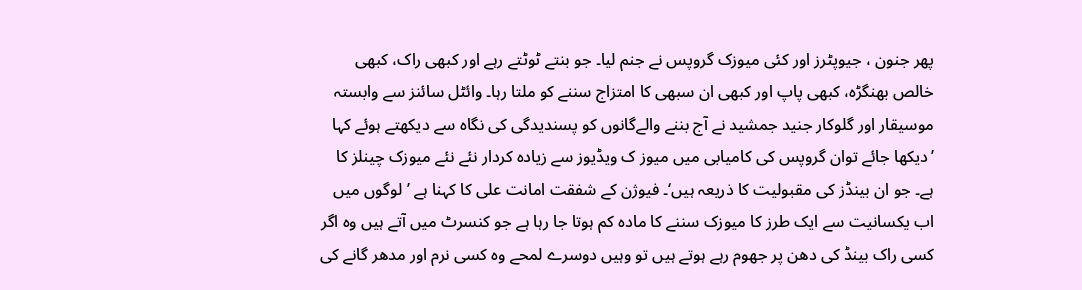پھر جنون ، جیوپٹرز اور کئی میوزک گروپس نے جنم لیا۔ جو بنتے ٹوٹتے رہے اور کبھی راک، کبھی خالص بھنگڑہ، کبھی پاپ اور کبھی ان سبھی کا امتزاج سننے کو ملتا رہا۔ وائٹل سائنز سے وابستہ موسیقار اور گلوکار جنید جمشید نے آج بننے والےگانوں کو پسندیدگی کی نگاہ سے دیکھتے ہوئے کہا ’دیکھا جائے توان گروپس کی کامیابی میں میوز ک ویڈیوز سے زیادہ کردار نئے نئے میوزک چینلز کا ہے۔ جو ان بینڈز کی مقبولیت کا ذریعہ ہیں‘۔ فیوژن کے شفقت امانت علی کا کہنا ہے ’لوگوں میں اب یکسانیت سے ایک طرز کا میوزک سننے کا مادہ کم ہوتا جا رہا ہے جو کنسرٹ میں آتے ہیں وہ اگر کسی راک بینڈ کی دھن پر جھوم رہے ہوتے ہیں تو وہیں دوسرے لمحے وہ کسی نرم اور مدھر گانے کی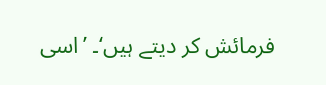فرمائش کر دیتے ہیں‘۔ ’اسی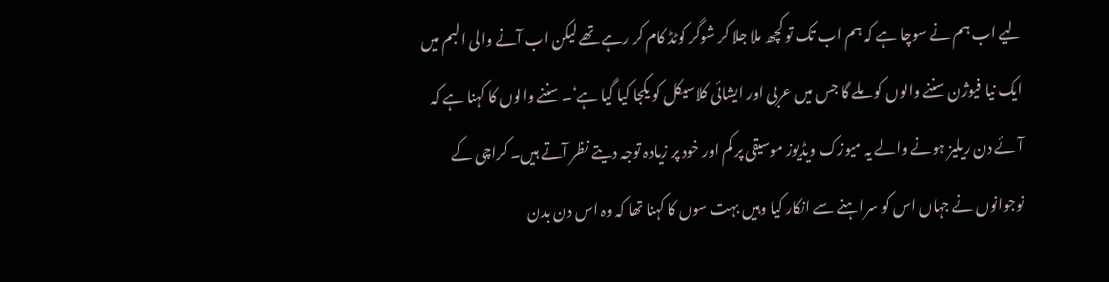لیے اب ہم نے سوچا ہے کہ ہم اب تک تو کچھ ملا جلا کر شوگر کوٹڈ کام کر رہے تھے لیکن اب آنے والی البم میں ایک نیا فیوژن سننے والوں کو ملے گا جس میں عربی اور ایشائی کلاسیکل کو یکجا کیا گیا ہے‘۔ سننے والوں کا کہنا ہے کہ آئے دن ریلیز ہونے والے یہ میوزک ویڈیوز موسیقی پر کم اور خود پر زیادہ توجہ دیتے نظر آتے ہیں۔ کراچی کے نوجوانوں نے جہاں اس کو سراہنے سے انکار کیا وہیں بہت سوں کا کہنا تھا کہ وہ اس دن بدن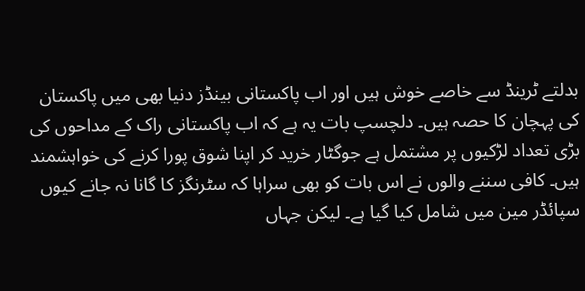بدلتے ٹرینڈ سے خاصے خوش ہیں اور اب پاکستانی بینڈز دنیا بھی میں پاکستان کی پہچان کا حصہ ہیں۔ دلچسپ بات یہ ہے کہ اب پاکستانی راک کے مداحوں کی بڑی تعداد لڑکیوں پر مشتمل ہے جوگٹار خرید کر اپنا شوق پورا کرنے کی خواہشمند ہیں۔ کافی سننے والوں نے اس بات کو بھی سراہا کہ سٹرنگز کا گانا نہ جانے کیوں سپائڈر مین میں شامل کیا گیا ہے۔ لیکن جہاں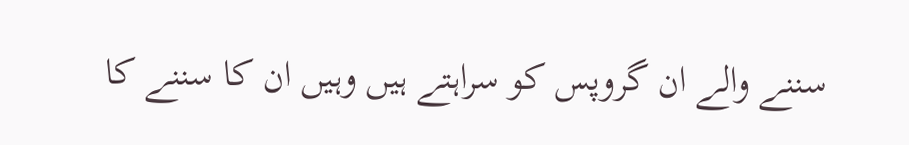سننے والے ان گروپس کو سراہتے ہیں وہیں ان کا سننے کا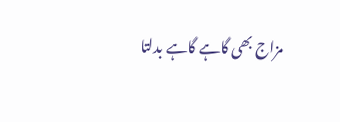مزاج بھی گاہے گاہے بدلتا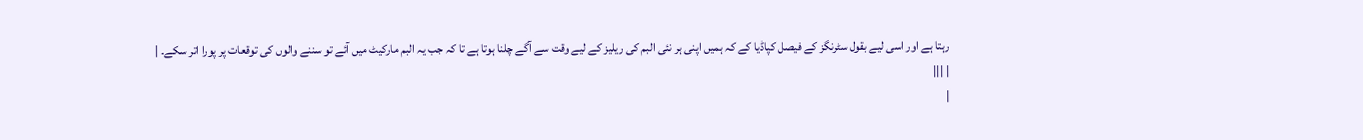رہتا ہے اور اسی لیے بقول سٹرنگز کے فیصل کپاڈیا کے کہ ہمیں اپنی ہر نئی البم کی ریلیز کے لیے وقت سے آگے چلنا ہوتا ہے تا کہ جب یہ البم مارکیٹ میں آئے تو سننے والوں کی توقعات پر پورا اتر سکے۔ |
| |||
|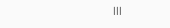|||